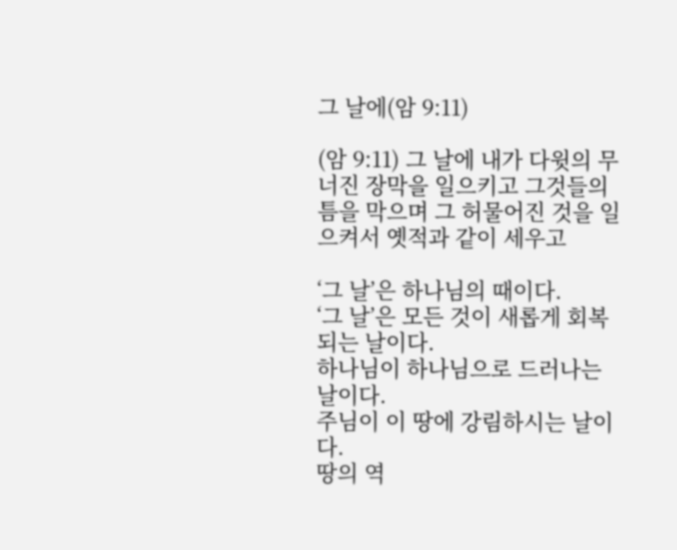그 날에(암 9:11)

(암 9:11) 그 날에 내가 다윗의 무너진 장막을 일으키고 그것들의 틈을 막으며 그 허물어진 것을 일으켜서 옛적과 같이 세우고

‘그 날’은 하나님의 때이다.
‘그 날’은 모든 것이 새롭게 회복되는 날이다.
하나님이 하나님으로 드러나는 날이다.
주님이 이 땅에 강림하시는 날이다.
땅의 역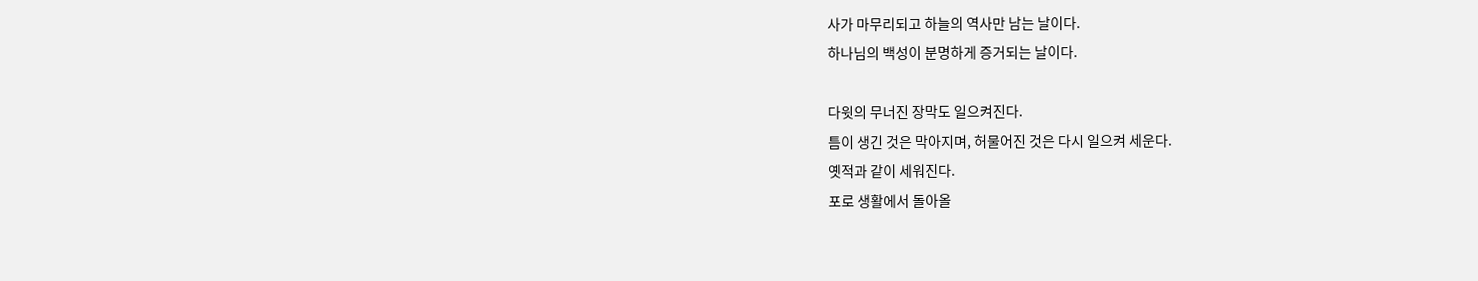사가 마무리되고 하늘의 역사만 남는 날이다.
하나님의 백성이 분명하게 증거되는 날이다.

다윗의 무너진 장막도 일으켜진다.
틈이 생긴 것은 막아지며, 허물어진 것은 다시 일으켜 세운다.
옛적과 같이 세워진다.
포로 생활에서 돌아올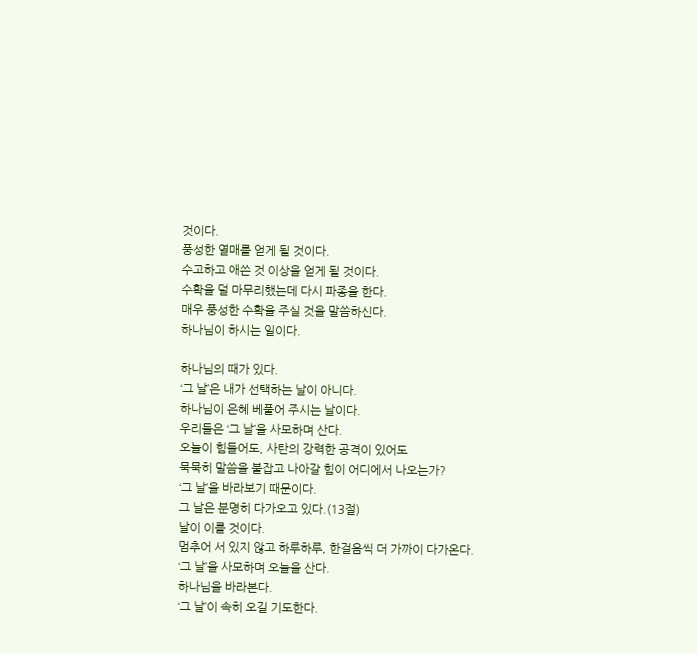것이다.
풍성한 열매를 얻게 될 것이다.
수고하고 애쓴 것 이상을 얻게 될 것이다.
수확을 덜 마무리했는데 다시 파종을 한다.
매우 풍성한 수확을 주실 것을 말씀하신다.
하나님이 하시는 일이다.

하나님의 때가 있다.
‘그 날’은 내가 선택하는 날이 아니다.
하나님이 은혜 베풀어 주시는 날이다.
우리들은 ‘그 날’을 사모하며 산다.
오늘이 힘들어도, 사탄의 강력한 공격이 있어도
묵묵히 말씀을 붙잡고 나아갈 힘이 어디에서 나오는가?
‘그 날’을 바라보기 때문이다.
그 날은 분명히 다가오고 있다.(13절)
날이 이를 것이다.
멈추어 서 있지 않고 하루하루, 한걸음씩 더 가까이 다가온다.
‘그 날’을 사모하며 오늘을 산다.
하나님을 바라본다.
‘그 날’이 속히 오길 기도한다.